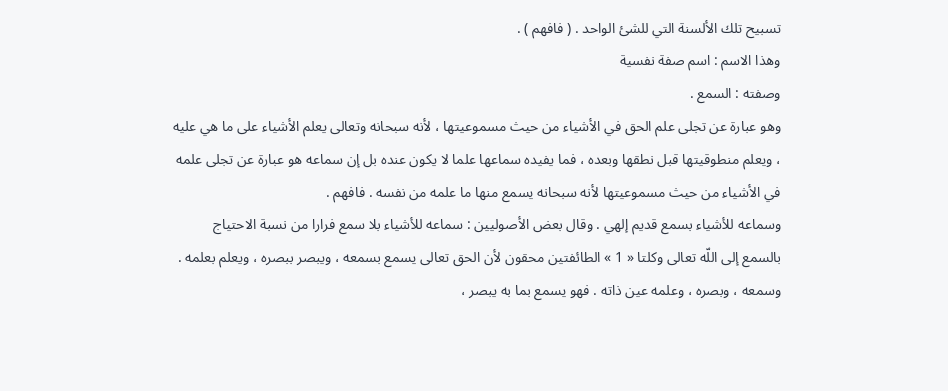تسبيح تلك الألسنة التي للشئ الواحد . ( فافهم ) .
وهذا الاسم : اسم صفة نفسية
وصفته : السمع .
وهو عبارة عن تجلى علم الحق في الأشياء من حيث مسموعيتها ، لأنه سبحانه وتعالى يعلم الأشياء على ما هي عليه ، ويعلم منطوقيتها قبل نطقها وبعده ، فما يفيده سماعها علما لا يكون عنده بل إن سماعه هو عبارة عن تجلى علمه في الأشياء من حيث مسموعيتها لأنه سبحانه يسمع منها ما علمه من نفسه . فافهم .
وسماعه للأشياء بسمع قديم إلهي . وقال بعض الأصوليين : سماعه للأشياء بلا سمع فرارا من نسبة الاحتياج بالسمع إلى اللّه تعالى وكلتا « 1 » الطائفتين محقون لأن الحق تعالى يسمع بسمعه ، ويبصر ببصره ، ويعلم بعلمه .
وسمعه ، وبصره ، وعلمه عين ذاته . فهو يسمع بما به يبصر ،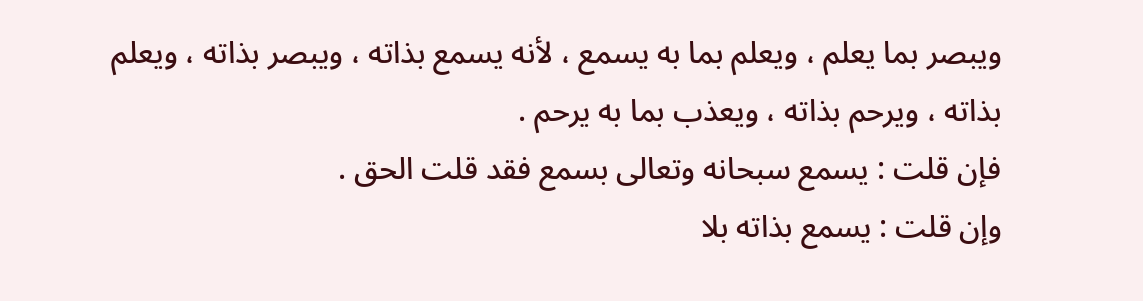ويبصر بما يعلم ، ويعلم بما به يسمع ، لأنه يسمع بذاته ، ويبصر بذاته ، ويعلم بذاته ، ويرحم بذاته ، ويعذب بما به يرحم .
فإن قلت : يسمع سبحانه وتعالى بسمع فقد قلت الحق .
وإن قلت : يسمع بذاته بلا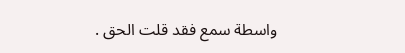واسطة سمع فقد قلت الحق .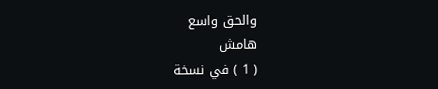والحق واسع
هامش
( 1 ) في نسخة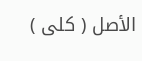الأصل ( كلى )